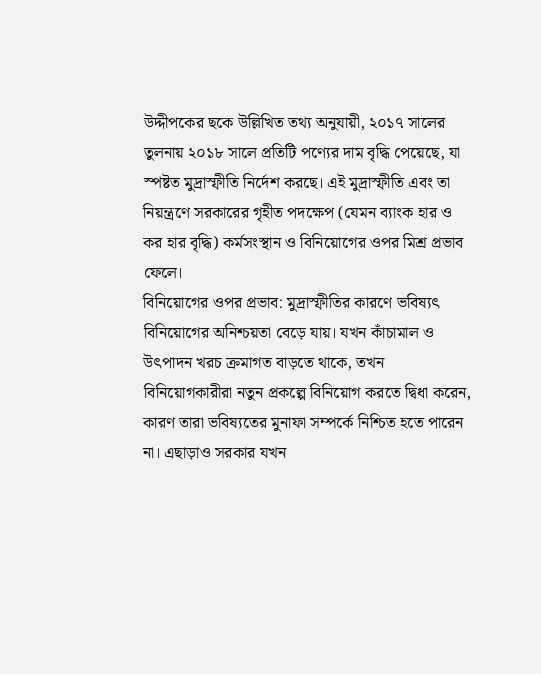উদ্দীপকের ছকে উল্লিখিত তথ্য অনুযায়ী, ২০১৭ সালের তুলনায় ২০১৮ সালে প্রতিটি পণ্যের দাম বৃদ্ধি পেয়েছে, যা স্পষ্টত মুদ্রাস্ফীতি নির্দেশ করছে। এই মুদ্রাস্ফীতি এবং তা নিয়ন্ত্রণে সরকারের গৃহীত পদক্ষেপ (যেমন ব্যাংক হার ও কর হার বৃদ্ধি) কর্মসংস্থান ও বিনিয়োগের ওপর মিশ্র প্রভাব ফেলে।
বিনিয়োগের ওপর প্রভাব: মুদ্রাস্ফীতির কারণে ভবিষ্যৎ বিনিয়োগের অনিশ্চয়তা বেড়ে যায়। যখন কাঁচামাল ও উৎপাদন খরচ ক্রমাগত বাড়তে থাকে, তখন বিনিয়োগকারীরা নতুন প্রকল্পে বিনিয়োগ করতে দ্বিধা করেন, কারণ তারা ভবিষ্যতের মুনাফা সম্পর্কে নিশ্চিত হতে পারেন না। এছাড়াও সরকার যখন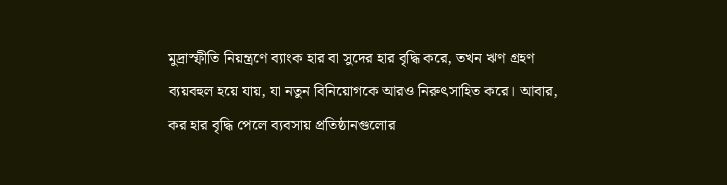মুদ্রাস্ফীতি নিয়ন্ত্রণে ব্যাংক হার বা সুদের হার বৃদ্ধি করে, তখন ঋণ গ্রহণ ব্যয়বহুল হয়ে যায়, যা নতুন বিনিয়োগকে আরও নিরুৎসাহিত করে। আবার, কর হার বৃদ্ধি পেলে ব্যবসায় প্রতিষ্ঠানগুলোর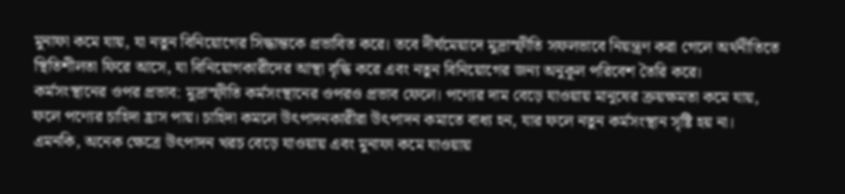মুনাফা কমে যায়, যা নতুন বিনিয়োগের সিদ্ধান্তকে প্রভাবিত করে। তবে দীর্ঘমেয়াদে মুদ্রাস্ফীতি সফলভাবে নিয়ন্ত্রণ করা গেলে অর্থনীতিতে স্থিতিশীলতা ফিরে আসে, যা বিনিয়োগকারীদের আস্থা বৃদ্ধি করে এবং নতুন বিনিয়োগের জন্য অনুকূল পরিবেশ তৈরি করে।
কর্মসংস্থানের ওপর প্রভাব: মুদ্রাস্ফীতি কর্মসংস্থানের ওপরও প্রভাব ফেলে। পণ্যের দাম বেড়ে যাওয়ায় মানুষের ক্রয়ক্ষমতা কমে যায়, ফলে পণ্যের চাহিদা হ্রাস পায়। চাহিদা কমলে উৎপাদনকারীরা উৎপাদন কমাতে বাধ্য হন, যার ফলে নতুন কর্মসংস্থান সৃষ্টি হয় না। এমনকি, অনেক ক্ষেত্রে উৎপাদন খরচ বেড়ে যাওয়ায় এবং মুনাফা কমে যাওয়ায়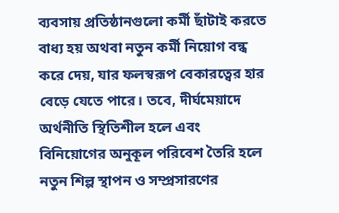ব্যবসায় প্রতিষ্ঠানগুলো কর্মী ছাঁটাই করতে বাধ্য হয় অথবা নতুন কর্মী নিয়োগ বন্ধ করে দেয়, যার ফলস্বরূপ বেকারত্বের হার বেড়ে যেতে পারে। তবে, দীর্ঘমেয়াদে অর্থনীতি স্থিতিশীল হলে এবং বিনিয়োগের অনুকূল পরিবেশ তৈরি হলে নতুন শিল্প স্থাপন ও সম্প্রসারণের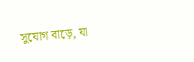সুযোগ বাড়ে, যা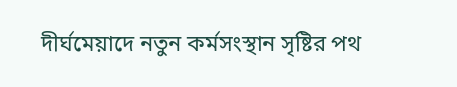দীর্ঘমেয়াদে নতুন কর্মসংস্থান সৃষ্টির পথ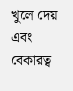খুলে দেয় এবং বেকারত্ব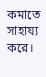কমাতে সাহায্য করে।